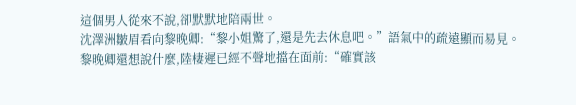這個男人從來不說,卻默默地陪兩世。
沈澤洲皺眉看向黎晚卿:“黎小姐驚了,還是先去休息吧。”語氣中的疏遠顯而易見。
黎晚卿還想說什麼,陸棲遲已經不聲地擋在面前:“確實該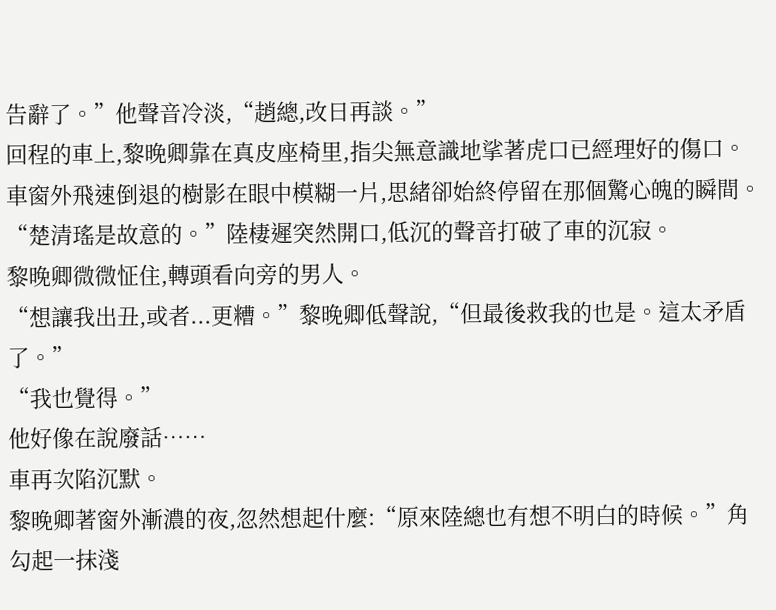告辭了。”他聲音冷淡,“趙總,改日再談。”
回程的車上,黎晚卿靠在真皮座椅里,指尖無意識地挲著虎口已經理好的傷口。
車窗外飛速倒退的樹影在眼中模糊一片,思緒卻始終停留在那個驚心魄的瞬間。
“楚清瑤是故意的。”陸棲遲突然開口,低沉的聲音打破了車的沉寂。
黎晚卿微微怔住,轉頭看向旁的男人。
“想讓我出丑,或者...更糟。”黎晚卿低聲說,“但最後救我的也是。這太矛盾了。”
“我也覺得。”
他好像在說廢話……
車再次陷沉默。
黎晚卿著窗外漸濃的夜,忽然想起什麼:“原來陸總也有想不明白的時候。”角勾起一抹淺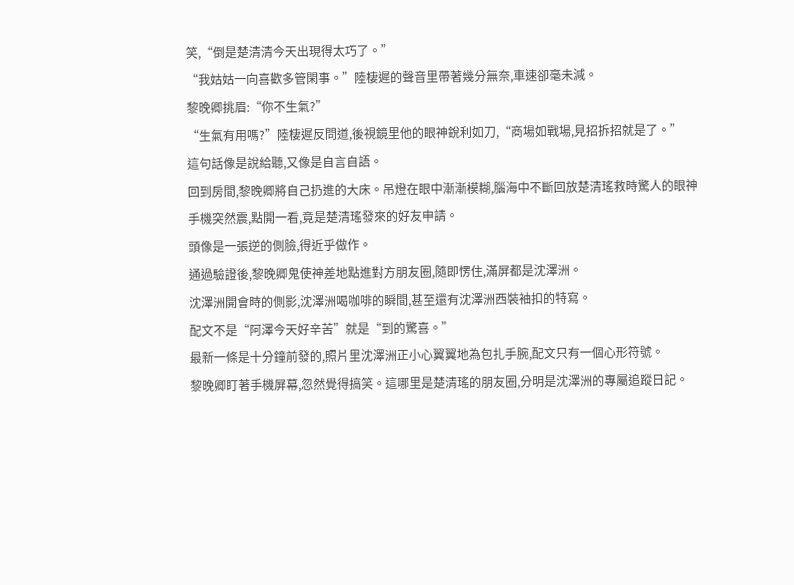笑,“倒是楚清清今天出現得太巧了。”
“我姑姑一向喜歡多管閑事。”陸棲遲的聲音里帶著幾分無奈,車速卻毫未減。
黎晚卿挑眉:“你不生氣?”
“生氣有用嗎?”陸棲遲反問道,後視鏡里他的眼神銳利如刀,“商場如戰場,見招拆招就是了。”
這句話像是說給聽,又像是自言自語。
回到房間,黎晚卿將自己扔進的大床。吊燈在眼中漸漸模糊,腦海中不斷回放楚清瑤救時驚人的眼神
手機突然震,點開一看,竟是楚清瑤發來的好友申請。
頭像是一張逆的側臉,得近乎做作。
通過驗證後,黎晚卿鬼使神差地點進對方朋友圈,隨即愣住,滿屏都是沈澤洲。
沈澤洲開會時的側影,沈澤洲喝咖啡的瞬間,甚至還有沈澤洲西裝袖扣的特寫。
配文不是“阿澤今天好辛苦”就是“到的驚喜。”
最新一條是十分鐘前發的,照片里沈澤洲正小心翼翼地為包扎手腕,配文只有一個心形符號。
黎晚卿盯著手機屏幕,忽然覺得搞笑。這哪里是楚清瑤的朋友圈,分明是沈澤洲的專屬追蹤日記。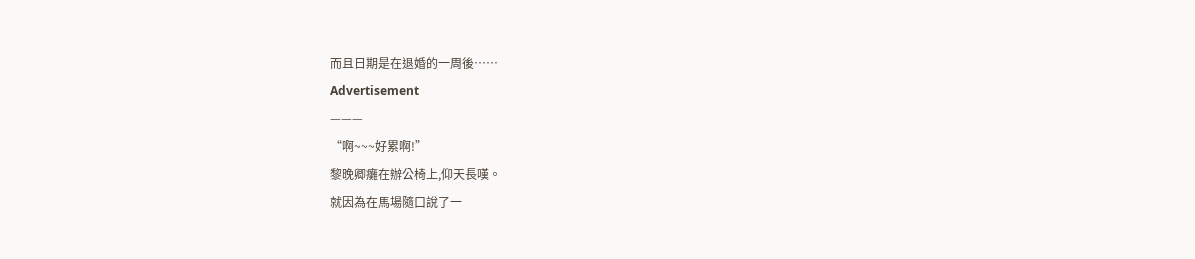而且日期是在退婚的一周後……
Advertisement
———
“啊~~~好累啊!”
黎晚卿癱在辦公椅上,仰天長嘆。
就因為在馬場隨口說了一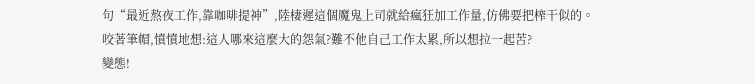句“最近熬夜工作,靠咖啡提神”,陸棲遲這個魔鬼上司就給瘋狂加工作量,仿佛要把榨干似的。
咬著筆帽,憤憤地想:這人哪來這麼大的怨氣?難不他自己工作太累,所以想拉一起苦?
變態!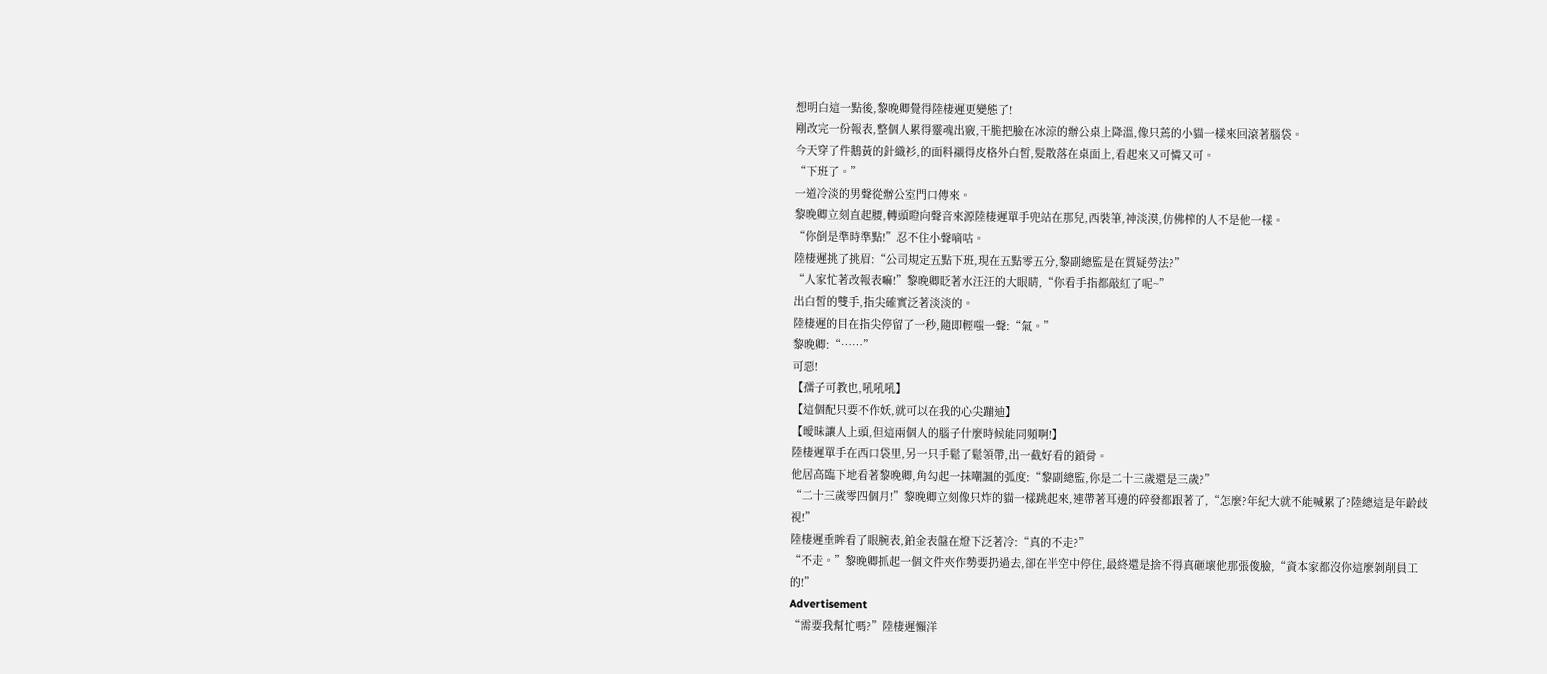想明白這一點後,黎晚卿覺得陸棲遲更變態了!
剛改完一份報表,整個人累得靈魂出竅,干脆把臉在冰涼的辦公桌上降溫,像只蔫的小貓一樣來回滾著腦袋。
今天穿了件鵝黃的針織衫,的面料襯得皮格外白皙,髮散落在桌面上,看起來又可憐又可。
“下班了。”
一道冷淡的男聲從辦公室門口傳來。
黎晚卿立刻直起腰,轉頭瞪向聲音來源陸棲遲單手兜站在那兒,西裝筆,神淡漠,仿佛榨的人不是他一樣。
“你倒是準時準點!”忍不住小聲嘀咕。
陸棲遲挑了挑眉:“公司規定五點下班,現在五點零五分,黎副總監是在質疑勞法?”
“人家忙著改報表嘛!”黎晚卿眨著水汪汪的大眼睛,“你看手指都敲紅了呢~”
出白皙的雙手,指尖確實泛著淡淡的。
陸棲遲的目在指尖停留了一秒,隨即輕嗤一聲:“氣。”
黎晚卿:“……”
可惡!
【孺子可教也,吼吼吼】
【這個配只要不作妖,就可以在我的心尖蹦迪】
【曖昧讓人上頭,但這兩個人的腦子什麼時候能同頻啊!】
陸棲遲單手在西口袋里,另一只手鬆了鬆領帶,出一截好看的鎖骨。
他居高臨下地看著黎晚卿,角勾起一抹嘲諷的弧度:“黎副總監,你是二十三歲還是三歲?”
“二十三歲零四個月!”黎晚卿立刻像只炸的貓一樣跳起來,連帶著耳邊的碎發都跟著了,“怎麼?年紀大就不能喊累了?陸總這是年齡歧視!”
陸棲遲垂眸看了眼腕表,鉑金表盤在燈下泛著冷:“真的不走?”
“不走。”黎晚卿抓起一個文件夾作勢要扔過去,卻在半空中停住,最終還是捨不得真砸壞他那張俊臉,“資本家都沒你這麼剝削員工的!”
Advertisement
“需要我幫忙嗎?”陸棲遲懶洋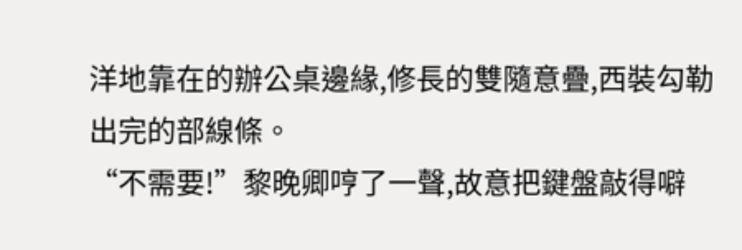洋地靠在的辦公桌邊緣,修長的雙隨意疊,西裝勾勒出完的部線條。
“不需要!”黎晚卿哼了一聲,故意把鍵盤敲得噼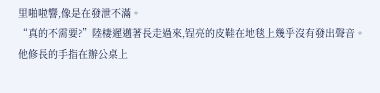里啪啦響,像是在發泄不滿。
“真的不需要?”陸棲遲邁著長走過來,锃亮的皮鞋在地毯上幾乎沒有發出聲音。
他修長的手指在辦公桌上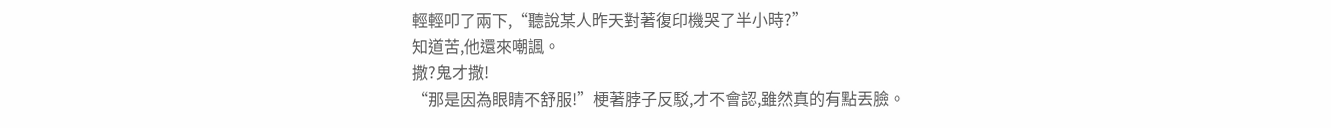輕輕叩了兩下,“聽說某人昨天對著復印機哭了半小時?”
知道苦,他還來嘲諷。
撒?鬼才撒!
“那是因為眼睛不舒服!”梗著脖子反駁,才不會認,雖然真的有點丟臉。